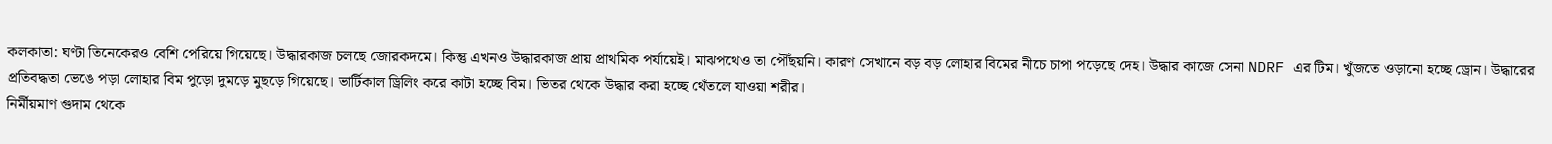কলকাতা: ঘণ্টা তিনেকেরও বেশি পেরিয়ে গিয়েছে। উদ্ধারকাজ চলছে জোরকদমে। কিন্তু এখনও উদ্ধারকাজ প্রায় প্রাথমিক পর্যায়েই। মাঝপথেও তা পৌঁছয়নি। কারণ সেখানে বড় বড় লোহার বিমের নীচে চাপা পড়েছে দেহ। উদ্ধার কাজে সেনা NDRF এর টিম। খুঁজতে ওড়ানো হচ্ছে ড্রোন। উদ্ধারের প্রতিবদ্ধতা ভেঙে পড়া লোহার বিম পুড়ো দুমড়ে মুছড়ে গিয়েছে। ভার্টিকাল ড্রিলিং করে কাটা হচ্ছে বিম। ভিতর থেকে উদ্ধার করা হচ্ছে থেঁতলে যাওয়া শরীর।
নির্মীয়মাণ গুদাম থেকে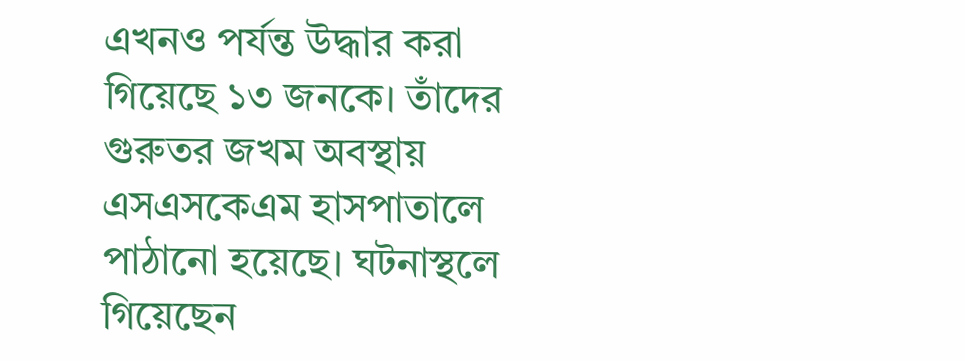এখনও পর্যন্ত উদ্ধার করা গিয়েছে ১৩ জনকে। তাঁদের গুরুতর জখম অবস্থায় এসএসকেএম হাসপাতালে পাঠানো হয়েছে। ঘটনাস্থলে গিয়েছেন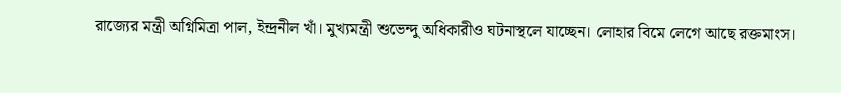রাজ্যের মন্ত্রী অগ্নিমিত্রা পাল, ইন্দ্রনীল খাঁ। মুখ্যমন্ত্রী শুভেন্দু অধিকারীও ঘটনাস্থলে যাচ্ছেন। লোহার বিমে লেগে আছে রক্তমাংস।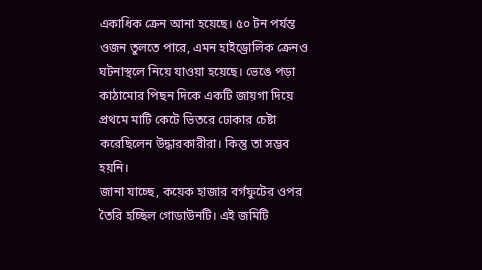একাধিক ক্রেন আনা হয়েছে। ৫০ টন পর্যন্ত ওজন তুলতে পারে, এমন হাইড্রোলিক ক্রেনও ঘটনাস্থলে নিয়ে যাওয়া হয়েছে। ভেঙে পড়া কাঠামোর পিছন দিকে একটি জায়গা দিয়ে প্রথমে মাটি কেটে ভিতরে ঢোকার চেষ্টা করেছিলেন উদ্ধারকারীরা। কিন্তু তা সম্ভব হয়নি।
জানা যাচ্ছে, কয়েক হাজার বর্গফুটের ওপর তৈরি হচ্ছিল গোডাউনটি। এই জমিটি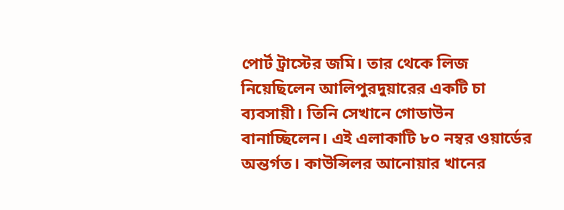পোর্ট ট্রাস্টের জমি। তার থেকে লিজ নিয়েছিলেন আলিপুরদুয়ারের একটি চা ব্যবসায়ী। তিনি সেখানে গোডাউন বানাচ্ছিলেন। এই এলাকাটি ৮০ নম্বর ওয়ার্ডের অন্তর্গত। কাউন্সিলর আনোয়ার খানের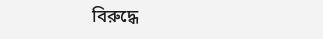বিরুদ্ধে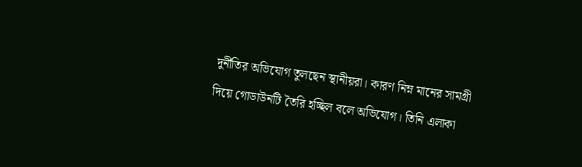দুর্নীতির অভিযোগ তুলছেন স্থানীয়রা। কারণ নিম্ন মানের সামগ্রী দিয়ে গোডাউনটি তৈরি হচ্ছিল বলে অভিযোগ। তিনি এলাকা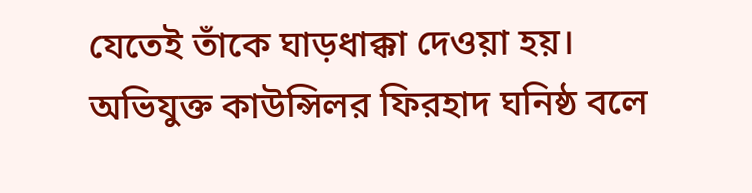যেতেই তাঁকে ঘাড়ধাক্কা দেওয়া হয়। অভিযুক্ত কাউন্সিলর ফিরহাদ ঘনিষ্ঠ বলে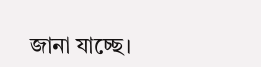জানা যাচ্ছে।